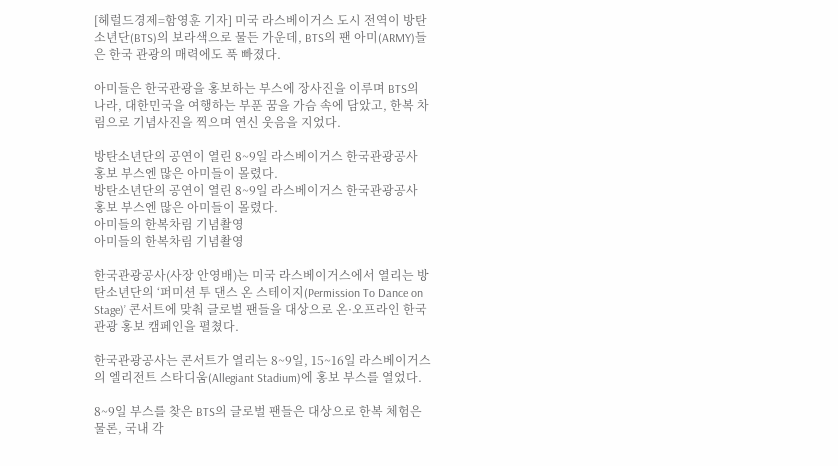[헤럴드경제=함영훈 기자] 미국 라스베이거스 도시 전역이 방탄소년단(BTS)의 보라색으로 물든 가운데, BTS의 팬 아미(ARMY)들은 한국 관광의 매력에도 푹 빠졌다.

아미들은 한국관광을 홍보하는 부스에 장사진을 이루며 BTS의 나라, 대한민국을 여행하는 부푼 꿈을 가슴 속에 담았고, 한복 차림으로 기념사진을 찍으며 연신 웃음을 지었다.

방탄소년단의 공연이 열린 8~9일 라스베이거스 한국관광공사 홍보 부스엔 많은 아미들이 몰렸다.
방탄소년단의 공연이 열린 8~9일 라스베이거스 한국관광공사 홍보 부스엔 많은 아미들이 몰렸다.
아미들의 한복차림 기념촬영
아미들의 한복차림 기념촬영

한국관광공사(사장 안영배)는 미국 라스베이거스에서 열리는 방탄소년단의 ‘퍼미션 투 댄스 온 스테이지(Permission To Dance on Stage)’ 콘서트에 맞춰 글로벌 팬들을 대상으로 온·오프라인 한국관광 홍보 캠페인을 펼쳤다.

한국관광공사는 콘서트가 열리는 8~9일, 15~16일 라스베이거스의 엘리전트 스타디움(Allegiant Stadium)에 홍보 부스를 열었다.

8~9일 부스를 찾은 BTS의 글로벌 팬들은 대상으로 한복 체험은 물론, 국내 각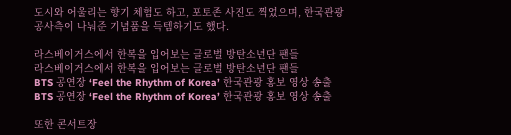도시와 어울리는 향기 체험도 하고, 포토존 사진도 찍었으며, 한국관광공사측이 나눠준 기념품을 득템하기도 했다.

라스베이거스에서 한복을 입어보는 글로벌 방탄소년단 팬들
라스베이거스에서 한복을 입어보는 글로벌 방탄소년단 팬들
BTS 공연장 ‘Feel the Rhythm of Korea’ 한국관광 홍보 영상 송출
BTS 공연장 ‘Feel the Rhythm of Korea’ 한국관광 홍보 영상 송출

또한 콘서트장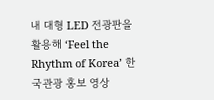내 대형 LED 전광판을 활용해 ‘Feel the Rhythm of Korea’ 한국관광 홍보 영상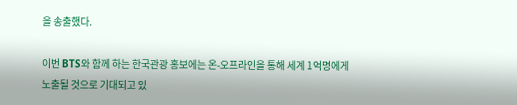을 송출했다.

이번 BTS와 함께 하는 한국관광 홍보에는 온-오프라인을 통해 세계 1억명에게 노출될 것으로 기대되고 있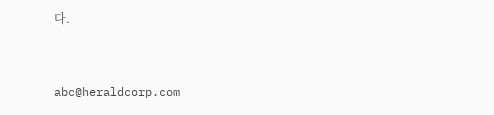다.


abc@heraldcorp.com